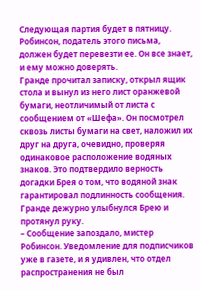Следующая партия будет в пятницу. Робинсон, податель этого письма, должен будет перевезти ее. Он все знает, и ему можно доверять.
Гранде прочитал записку, открыл ящик стола и вынул из него лист оранжевой бумаги, неотличимый от листа с сообщением от «Шефа». Он посмотрел сквозь листы бумаги на свет, наложил их друг на друга, очевидно, проверяя одинаковое расположение водяных знаков. Это подтвердило верность догадки Брея о том, что водяной знак гарантировал подлинность сообщения.
Гранде дежурно улыбнулся Брею и протянул руку.
– Сообщение запоздало, мистер Робинсон. Уведомление для подписчиков уже в газете, и я удивлен, что отдел распространения не был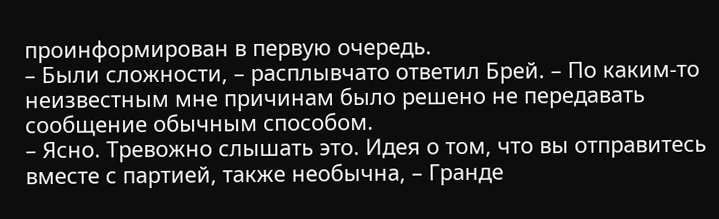проинформирован в первую очередь.
– Были сложности, – расплывчато ответил Брей. – По каким-то неизвестным мне причинам было решено не передавать сообщение обычным способом.
– Ясно. Тревожно слышать это. Идея о том, что вы отправитесь вместе с партией, также необычна, – Гранде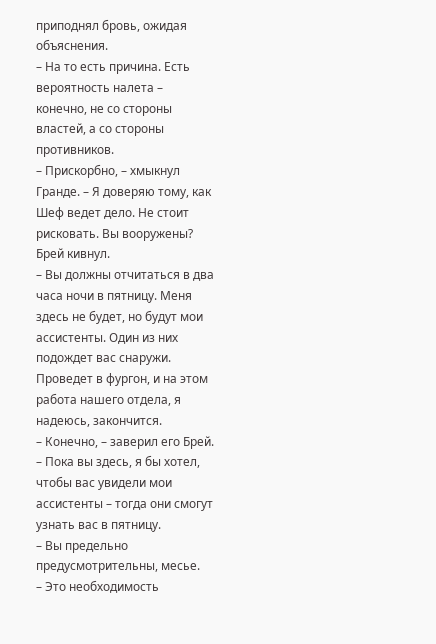приподнял бровь, ожидая объяснения.
– На то есть причина. Есть вероятность налета – конечно, не со стороны властей, а со стороны противников.
– Прискорбно, – хмыкнул Гранде. – Я доверяю тому, как Шеф ведет дело. Не стоит рисковать. Вы вооружены?
Брей кивнул.
– Вы должны отчитаться в два часа ночи в пятницу. Меня здесь не будет, но будут мои ассистенты. Один из них подождет вас снаружи. Проведет в фургон, и на этом работа нашего отдела, я надеюсь, закончится.
– Конечно, – заверил его Брей.
– Пока вы здесь, я бы хотел, чтобы вас увидели мои ассистенты – тогда они смогут узнать вас в пятницу.
– Вы предельно предусмотрительны, месье.
– Это необходимость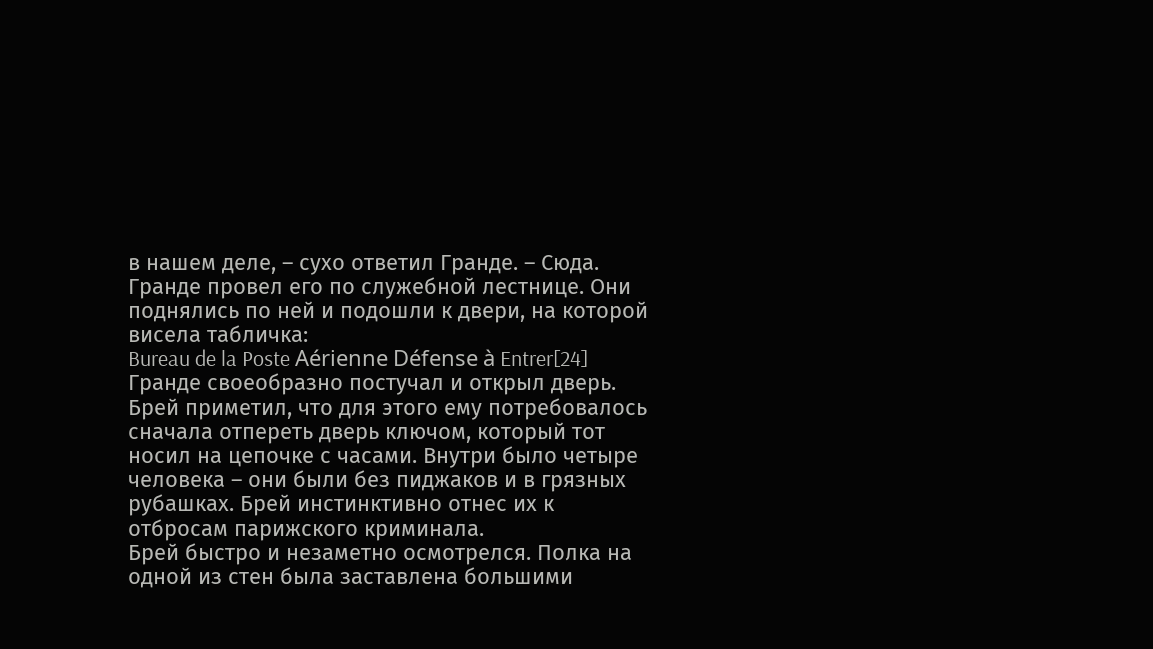в нашем деле, – сухо ответил Гранде. – Сюда.
Гранде провел его по служебной лестнице. Они поднялись по ней и подошли к двери, на которой висела табличка:
Bureau de la Poste Aérienne Défense à Entrer[24]
Гранде своеобразно постучал и открыл дверь. Брей приметил, что для этого ему потребовалось сначала отпереть дверь ключом, который тот носил на цепочке с часами. Внутри было четыре человека – они были без пиджаков и в грязных рубашках. Брей инстинктивно отнес их к отбросам парижского криминала.
Брей быстро и незаметно осмотрелся. Полка на одной из стен была заставлена большими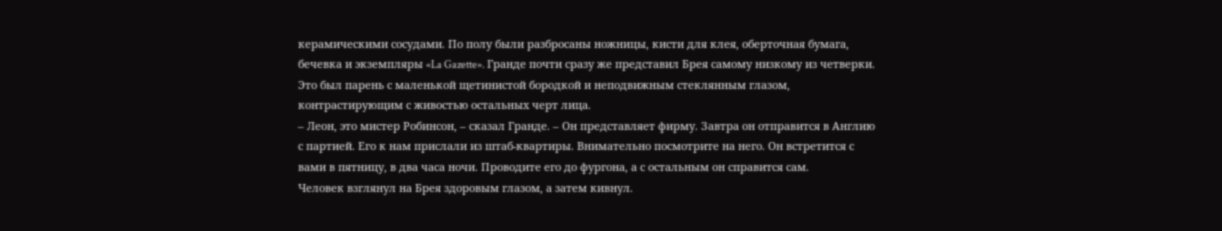керамическими сосудами. По полу были разбросаны ножницы, кисти для клея, оберточная бумага, бечевка и экземпляры «La Gazette». Гранде почти сразу же представил Брея самому низкому из четверки. Это был парень с маленькой щетинистой бородкой и неподвижным стеклянным глазом, контрастирующим с живостью остальных черт лица.
– Леон, это мистер Робинсон, – сказал Гранде. – Он представляет фирму. Завтра он отправится в Англию с партией. Его к нам прислали из штаб-квартиры. Внимательно посмотрите на него. Он встретится с вами в пятницу, в два часа ночи. Проводите его до фургона, а с остальным он справится сам.
Человек взглянул на Брея здоровым глазом, а затем кивнул.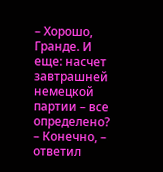– Хорошо, Гранде. И еще: насчет завтрашней немецкой партии – все определено?
– Конечно, – ответил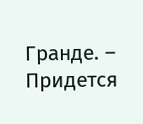Гранде. – Придется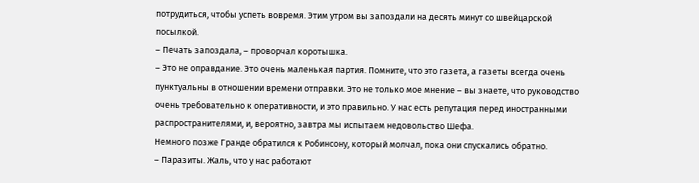потрудиться, чтобы успеть вовремя. Этим утром вы запоздали на десять минут со швейцарской посылкой.
– Печать запоздала, – проворчал коротышка.
– Это не оправдание. Это очень маленькая партия. Помните, что это газета, а газеты всегда очень пунктуальны в отношении времени отправки. Это не только мое мнение – вы знаете, что руководство очень требовательно к оперативности, и это правильно. У нас есть репутация перед иностранными распространителями, и, вероятно, завтра мы испытаем недовольство Шефа.
Немного позже Гранде обратился к Робинсону, который молчал, пока они спускались обратно.
– Паразиты. Жаль, что у нас работают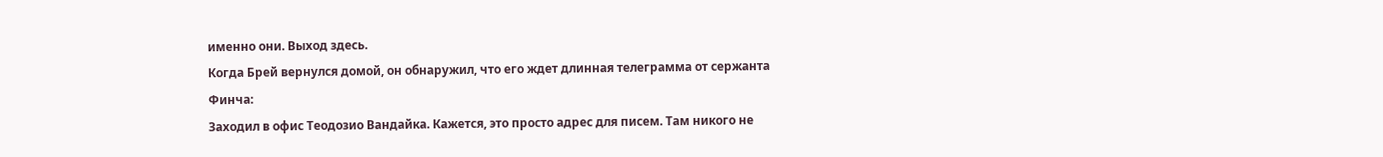именно они. Выход здесь.
Когда Брей вернулся домой, он обнаружил, что его ждет длинная телеграмма от сержанта Финча:
Заходил в офис Теодозио Вандайка. Кажется, это просто адрес для писем. Там никого не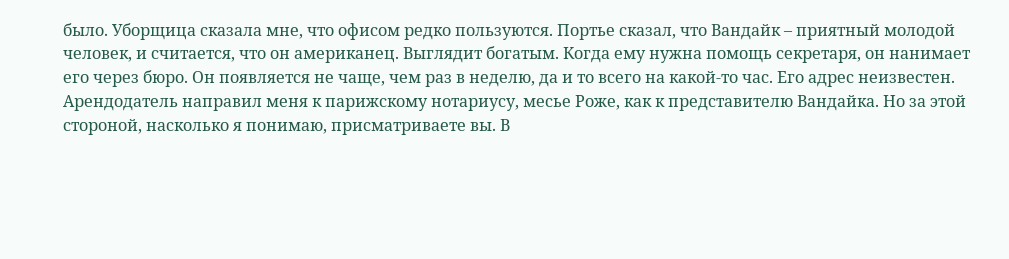было. Уборщица сказала мне, что офисом редко пользуются. Портье сказал, что Вандайк – приятный молодой человек, и считается, что он американец. Выглядит богатым. Когда ему нужна помощь секретаря, он нанимает его через бюро. Он появляется не чаще, чем раз в неделю, да и то всего на какой-то час. Его адрес неизвестен. Арендодатель направил меня к парижскому нотариусу, месье Роже, как к представителю Вандайка. Но за этой стороной, насколько я понимаю, присматриваете вы. В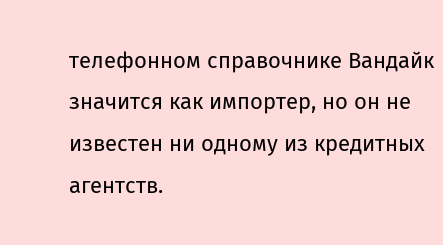телефонном справочнике Вандайк значится как импортер, но он не известен ни одному из кредитных агентств.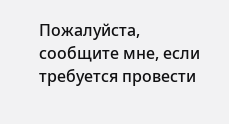Пожалуйста, сообщите мне, если требуется провести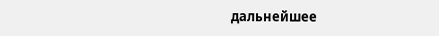дальнейшее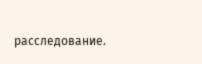расследование.